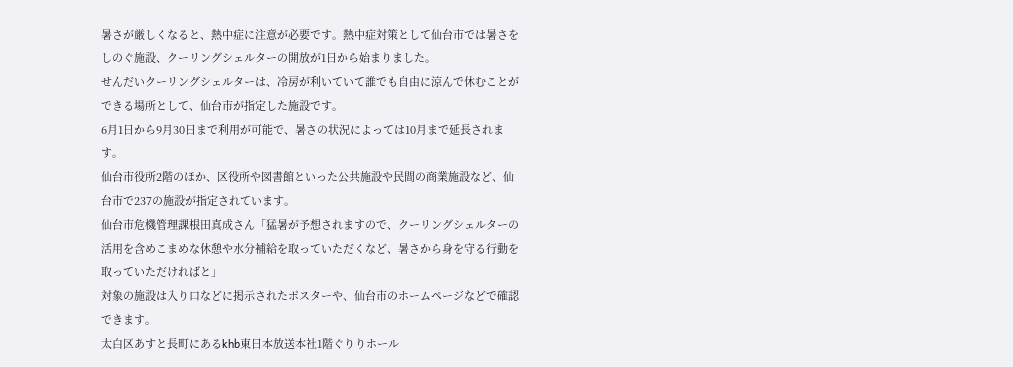暑さが厳しくなると、熱中症に注意が必要です。熱中症対策として仙台市では暑さをしのぐ施設、クーリングシェルターの開放が1日から始まりました。
せんだいクーリングシェルターは、冷房が利いていて誰でも自由に涼んで休むことができる場所として、仙台市が指定した施設です。
6月1日から9月30日まで利用が可能で、暑さの状況によっては10月まで延長されます。
仙台市役所2階のほか、区役所や図書館といった公共施設や民間の商業施設など、仙台市で237の施設が指定されています。
仙台市危機管理課根田真成さん「猛暑が予想されますので、クーリングシェルターの活用を含めこまめな休憩や水分補給を取っていただくなど、暑さから身を守る行動を取っていただければと」
対象の施設は入り口などに掲示されたポスターや、仙台市のホームページなどで確認できます。
太白区あすと長町にあるkhb東日本放送本社1階ぐりりホール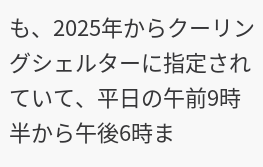も、2025年からクーリングシェルターに指定されていて、平日の午前9時半から午後6時ま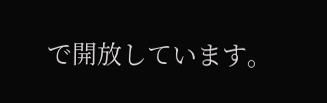で開放しています。